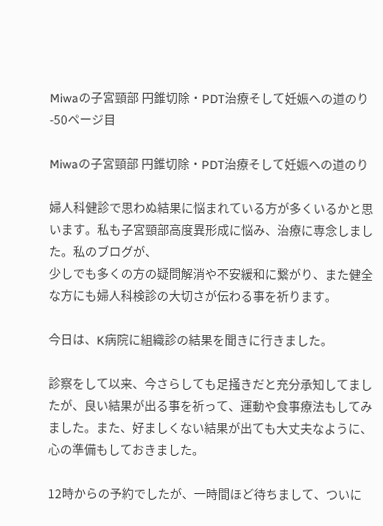Miwaの子宮頸部 円錐切除・PDT治療そして妊娠への道のり -50ページ目

Miwaの子宮頸部 円錐切除・PDT治療そして妊娠への道のり

婦人科健診で思わぬ結果に悩まれている方が多くいるかと思います。私も子宮頸部高度異形成に悩み、治療に専念しました。私のブログが、
少しでも多くの方の疑問解消や不安緩和に繋がり、また健全な方にも婦人科検診の大切さが伝わる事を祈ります。

今日は、K病院に組織診の結果を聞きに行きました。

診察をして以来、今さらしても足掻きだと充分承知してましたが、良い結果が出る事を祈って、運動や食事療法もしてみました。また、好ましくない結果が出ても大丈夫なように、心の準備もしておきました。

12時からの予約でしたが、一時間ほど待ちまして、ついに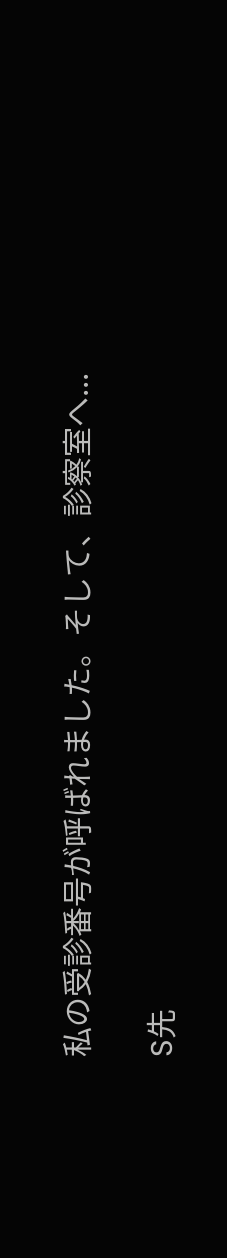私の受診番号が呼ばれました。そして、診察室へ...

S先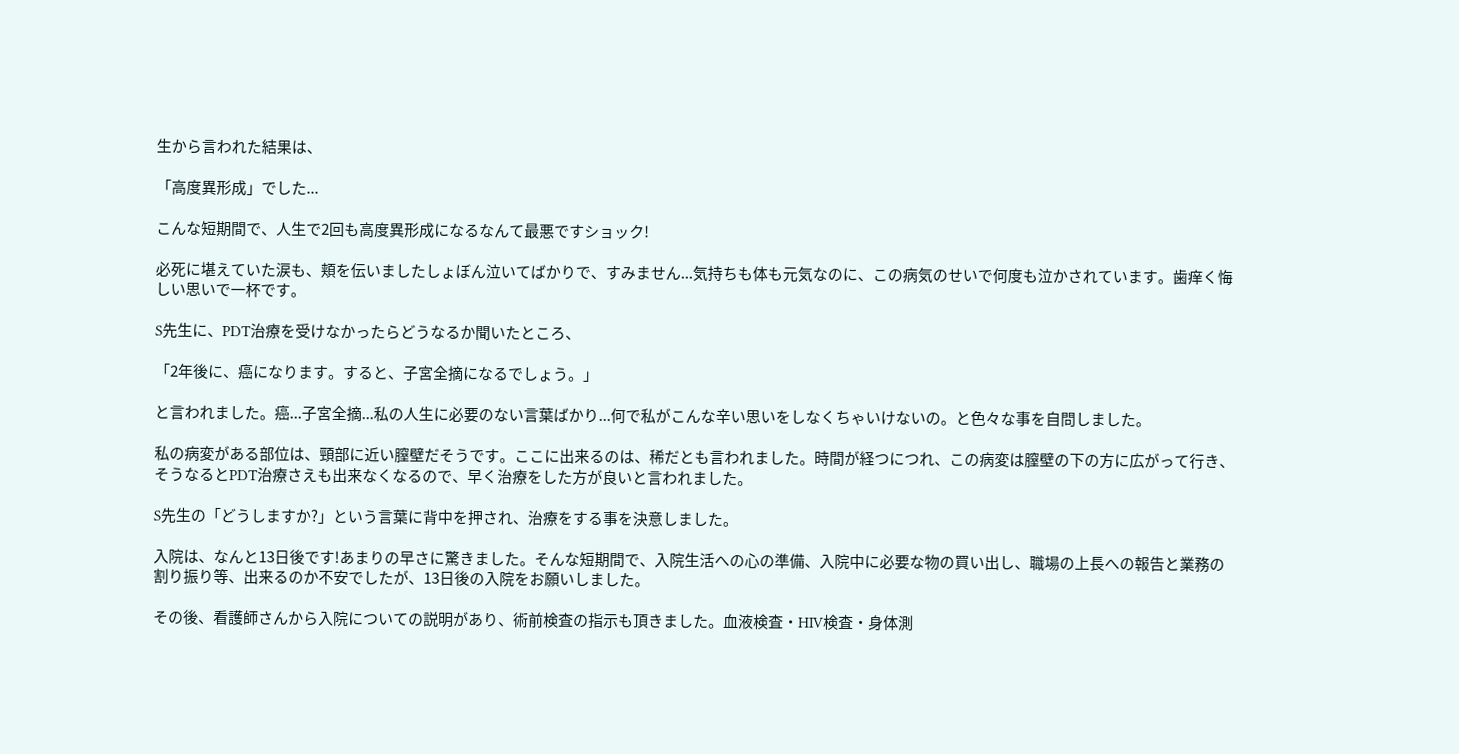生から言われた結果は、

「高度異形成」でした...

こんな短期間で、人生で2回も高度異形成になるなんて最悪ですショック!

必死に堪えていた涙も、頬を伝いましたしょぼん泣いてばかりで、すみません...気持ちも体も元気なのに、この病気のせいで何度も泣かされています。歯痒く悔しい思いで一杯です。

S先生に、PDT治療を受けなかったらどうなるか聞いたところ、

「2年後に、癌になります。すると、子宮全摘になるでしょう。」

と言われました。癌...子宮全摘...私の人生に必要のない言葉ばかり...何で私がこんな辛い思いをしなくちゃいけないの。と色々な事を自問しました。

私の病変がある部位は、頸部に近い膣壁だそうです。ここに出来るのは、稀だとも言われました。時間が経つにつれ、この病変は膣壁の下の方に広がって行き、そうなるとPDT治療さえも出来なくなるので、早く治療をした方が良いと言われました。

S先生の「どうしますか?」という言葉に背中を押され、治療をする事を決意しました。

入院は、なんと13日後です!あまりの早さに驚きました。そんな短期間で、入院生活への心の準備、入院中に必要な物の買い出し、職場の上長への報告と業務の割り振り等、出来るのか不安でしたが、13日後の入院をお願いしました。

その後、看護師さんから入院についての説明があり、術前検査の指示も頂きました。血液検査・HIV検査・身体測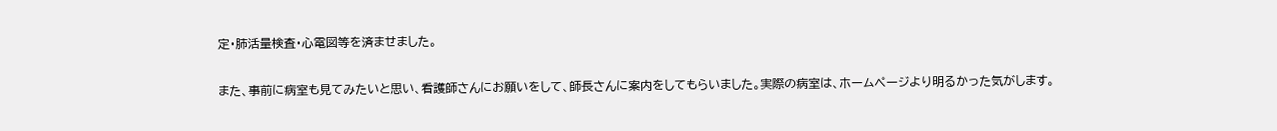定・肺活量検査・心電図等を済ませました。

また、事前に病室も見てみたいと思い、看護師さんにお願いをして、師長さんに案内をしてもらいました。実際の病室は、ホームページより明るかった気がします。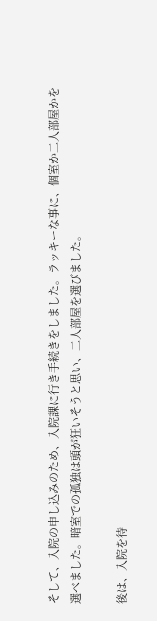そして、入院の申し込みのため、入院課に行き手続きをしました。ラッキーな事に、個室か二人部屋かを選べました。暗室での孤独は頭が狂いそうと思い、二人部屋を選びました。

後は、入院を待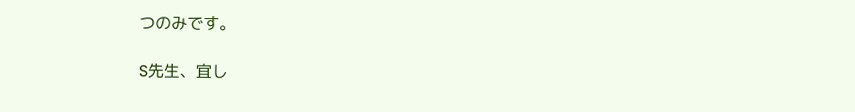つのみです。

S先生、宜し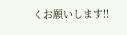くお願いします!!